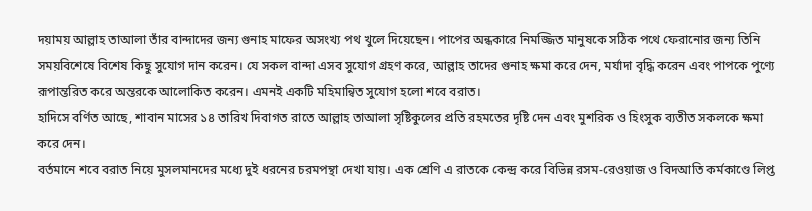দয়াময় আল্লাহ তাআলা তাঁর বান্দাদের জন্য গুনাহ মাফের অসংখ্য পথ খুলে দিয়েছেন। পাপের অন্ধকারে নিমজ্জিত মানুষকে সঠিক পথে ফেরানোর জন্য তিনি সময়বিশেষে বিশেষ কিছু সুযোগ দান করেন। যে সকল বান্দা এসব সুযোগ গ্রহণ করে, আল্লাহ তাদের গুনাহ ক্ষমা করে দেন, মর্যাদা বৃদ্ধি করেন এবং পাপকে পুণ্যে রূপান্তরিত করে অন্তরকে আলোকিত করেন। এমনই একটি মহিমান্বিত সুযোগ হলো শবে বরাত।
হাদিসে বর্ণিত আছে, শাবান মাসের ১৪ তারিখ দিবাগত রাতে আল্লাহ তাআলা সৃষ্টিকুলের প্রতি রহমতের দৃষ্টি দেন এবং মুশরিক ও হিংসুক ব্যতীত সকলকে ক্ষমা করে দেন।
বর্তমানে শবে বরাত নিয়ে মুসলমানদের মধ্যে দুই ধরনের চরমপন্থা দেখা যায়। এক শ্রেণি এ রাতকে কেন্দ্র করে বিভিন্ন রসম-রেওয়াজ ও বিদআতি কর্মকাণ্ডে লিপ্ত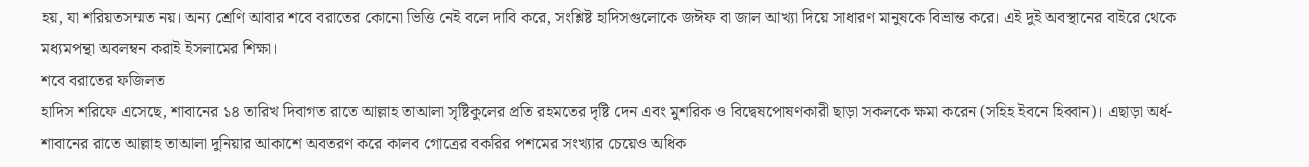হয়, যা শরিয়তসম্মত নয়। অন্য শ্রেণি আবার শবে বরাতের কোনো ভিত্তি নেই বলে দাবি করে, সংশ্লিষ্ট হাদিসগুলোকে জঈফ বা জাল আখ্যা দিয়ে সাধারণ মানুষকে বিভ্রান্ত করে। এই দুই অবস্থানের বাইরে থেকে মধ্যমপন্থা অবলম্বন করাই ইসলামের শিক্ষা।
শবে বরাতের ফজিলত
হাদিস শরিফে এসেছে, শাবানের ১৪ তারিখ দিবাগত রাতে আল্লাহ তাআলা সৃষ্টিকুলের প্রতি রহমতের দৃষ্টি দেন এবং মুশরিক ও বিদ্বেষপোষণকারী ছাড়া সকলকে ক্ষমা করেন (সহিহ ইবনে হিব্বান)। এছাড়া অর্ধ-শাবানের রাতে আল্লাহ তাআলা দুনিয়ার আকাশে অবতরণ করে কালব গোত্রের বকরির পশমের সংখ্যার চেয়েও অধিক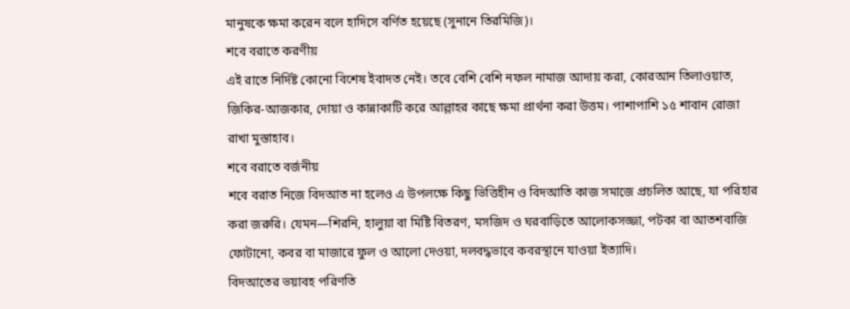মানুষকে ক্ষমা করেন বলে হাদিসে বর্ণিত হয়েছে (সুনানে তিরমিজি)।
শবে বরাতে করণীয়
এই রাতে নির্দিষ্ট কোনো বিশেষ ইবাদত নেই। তবে বেশি বেশি নফল নামাজ আদায় করা, কোরআন তিলাওয়াত, জিকির-আজকার, দোয়া ও কান্নাকাটি করে আল্লাহর কাছে ক্ষমা প্রার্থনা করা উত্তম। পাশাপাশি ১৫ শাবান রোজা রাখা মুস্তাহাব।
শবে বরাতে বর্জনীয়
শবে বরাত নিজে বিদআত না হলেও এ উপলক্ষে কিছু ভিত্তিহীন ও বিদআতি কাজ সমাজে প্রচলিত আছে, যা পরিহার করা জরুরি। যেমন—শিরনি, হালুয়া বা মিষ্টি বিতরণ, মসজিদ ও ঘরবাড়িতে আলোকসজ্জা, পটকা বা আতশবাজি ফোটানো, কবর বা মাজারে ফুল ও আলো দেওয়া, দলবদ্ধভাবে কবরস্থানে যাওয়া ইত্যাদি।
বিদআতের ভয়াবহ পরিণতি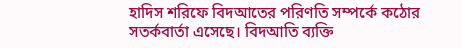হাদিস শরিফে বিদআতের পরিণতি সম্পর্কে কঠোর সতর্কবার্তা এসেছে। বিদআতি ব্যক্তি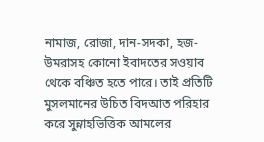নামাজ, রোজা, দান-সদকা, হজ-উমরাসহ কোনো ইবাদতের সওয়াব থেকে বঞ্চিত হতে পারে। তাই প্রতিটি মুসলমানের উচিত বিদআত পরিহার করে সুন্নাহভিত্তিক আমলের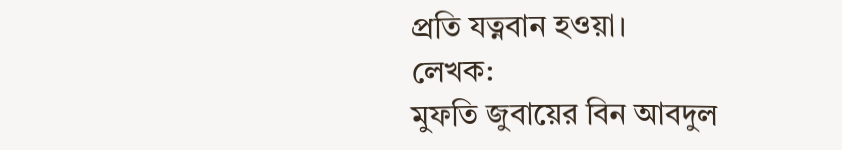প্রতি যত্নবান হওয়া।
লেখক:
মুফতি জুবায়ের বিন আবদুল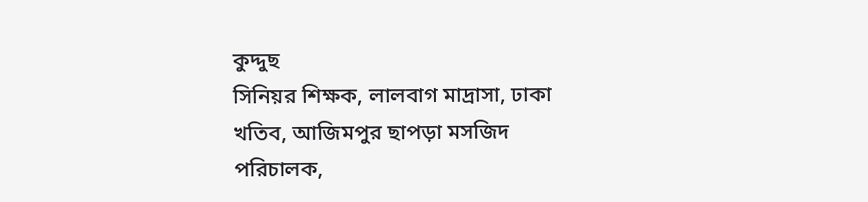কুদ্দুছ
সিনিয়র শিক্ষক, লালবাগ মাদ্রাসা, ঢাকা
খতিব, আজিমপুর ছাপড়া মসজিদ
পরিচালক,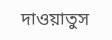দাওয়াতুস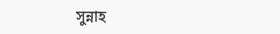সুন্নাহ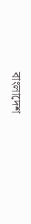বাংলাদেশ